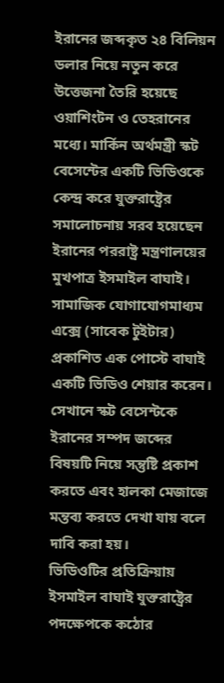ইরানের জব্দকৃত ২৪ বিলিয়ন ডলার নিয়ে নতুন করে উত্তেজনা তৈরি হয়েছে ওয়াশিংটন ও তেহরানের মধ্যে। মার্কিন অর্থমন্ত্রী স্কট বেসেন্টের একটি ভিডিওকে কেন্দ্র করে যুক্তরাষ্ট্রের সমালোচনায় সরব হয়েছেন ইরানের পররাষ্ট্র মন্ত্রণালয়ের মুখপাত্র ইসমাইল বাঘাই।
সামাজিক যোগাযোগমাধ্যম এক্সে (সাবেক টুইটার) প্রকাশিত এক পোস্টে বাঘাই একটি ভিডিও শেয়ার করেন। সেখানে স্কট বেসেন্টকে ইরানের সম্পদ জব্দের বিষয়টি নিয়ে সন্তুষ্টি প্রকাশ করতে এবং হালকা মেজাজে মন্তব্য করতে দেখা যায় বলে দাবি করা হয়।
ভিডিওটির প্রতিক্রিয়ায় ইসমাইল বাঘাই যুক্তরাষ্ট্রের পদক্ষেপকে কঠোর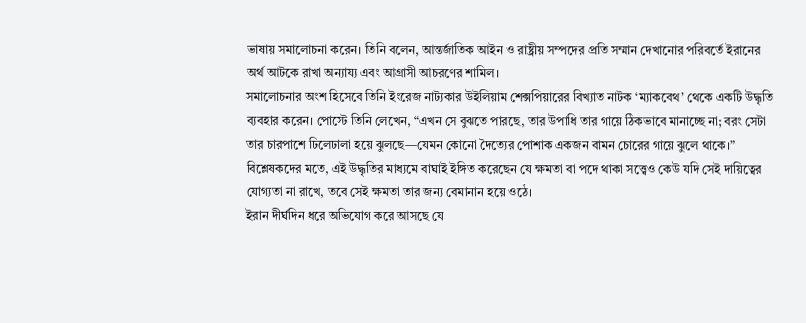ভাষায় সমালোচনা করেন। তিনি বলেন, আন্তর্জাতিক আইন ও রাষ্ট্রীয় সম্পদের প্রতি সম্মান দেখানোর পরিবর্তে ইরানের অর্থ আটকে রাখা অন্যায্য এবং আগ্রাসী আচরণের শামিল।
সমালোচনার অংশ হিসেবে তিনি ইংরেজ নাট্যকার উইলিয়াম শেক্সপিয়ারের বিখ্যাত নাটক ‘ম্যাকবেথ’ থেকে একটি উদ্ধৃতি ব্যবহার করেন। পোস্টে তিনি লেখেন, “এখন সে বুঝতে পারছে, তার উপাধি তার গায়ে ঠিকভাবে মানাচ্ছে না; বরং সেটা তার চারপাশে ঢিলেঢালা হয়ে ঝুলছে—যেমন কোনো দৈত্যের পোশাক একজন বামন চোরের গায়ে ঝুলে থাকে।”
বিশ্লেষকদের মতে, এই উদ্ধৃতির মাধ্যমে বাঘাই ইঙ্গিত করেছেন যে ক্ষমতা বা পদে থাকা সত্ত্বেও কেউ যদি সেই দায়িত্বের যোগ্যতা না রাখে, তবে সেই ক্ষমতা তার জন্য বেমানান হয়ে ওঠে।
ইরান দীর্ঘদিন ধরে অভিযোগ করে আসছে যে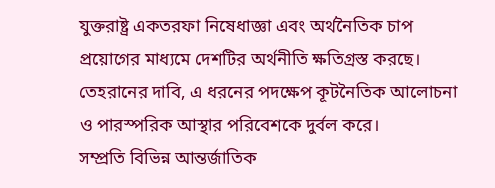যুক্তরাষ্ট্র একতরফা নিষেধাজ্ঞা এবং অর্থনৈতিক চাপ প্রয়োগের মাধ্যমে দেশটির অর্থনীতি ক্ষতিগ্রস্ত করছে। তেহরানের দাবি, এ ধরনের পদক্ষেপ কূটনৈতিক আলোচনা ও পারস্পরিক আস্থার পরিবেশকে দুর্বল করে।
সম্প্রতি বিভিন্ন আন্তর্জাতিক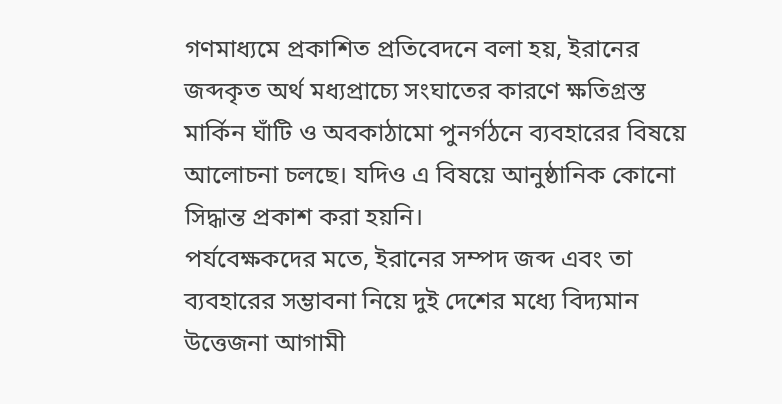গণমাধ্যমে প্রকাশিত প্রতিবেদনে বলা হয়, ইরানের জব্দকৃত অর্থ মধ্যপ্রাচ্যে সংঘাতের কারণে ক্ষতিগ্রস্ত মার্কিন ঘাঁটি ও অবকাঠামো পুনর্গঠনে ব্যবহারের বিষয়ে আলোচনা চলছে। যদিও এ বিষয়ে আনুষ্ঠানিক কোনো সিদ্ধান্ত প্রকাশ করা হয়নি।
পর্যবেক্ষকদের মতে, ইরানের সম্পদ জব্দ এবং তা ব্যবহারের সম্ভাবনা নিয়ে দুই দেশের মধ্যে বিদ্যমান উত্তেজনা আগামী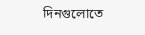দিনগুলোতে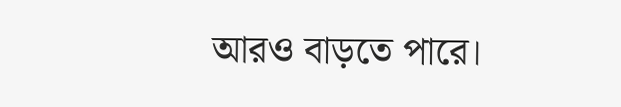আরও বাড়তে পারে।